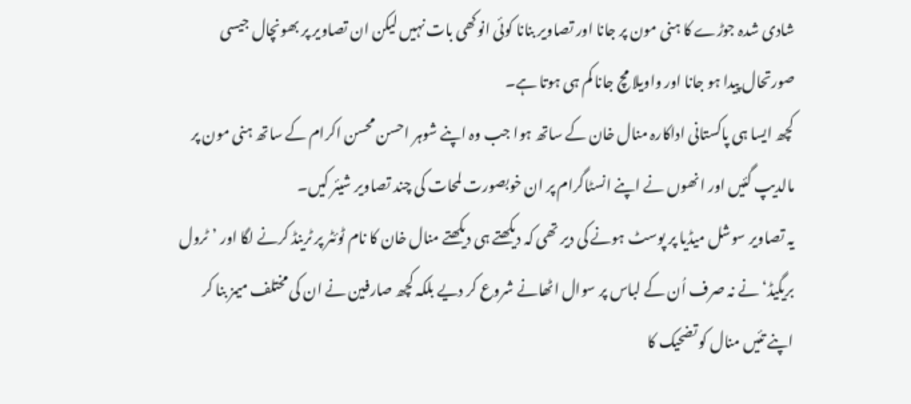شادی شدہ جوڑے کا ہنی مون پر جانا اور تصاویر بنانا کوئی انوکھی بات نہیں لیکن ان تصاویر پر بھونچال جیسی صورتحال پیدا ہو جانا اور واویلا مچ جانا کم ہی ہوتا ہے۔
کچھ ایسا ہی پاکستانی اداکارہ منال خان کے ساتھ ہوا جب وہ اپنے شوہر احسن محسن اکرام کے ساتھ ہنی مون پر مالدیپ گئیں اور انھوں نے اپنے انسٹاگرام پر ان خوبصورت لمحات کی چند تصاویر شیئر کیں۔
یہ تصاویر سوشل میڈیا پر پوسٹ ہونے کی دیر تھی کہ دیکھتے ہی دیکھتے منال خان کا نام ٹوئٹر پر ٹرینڈ کرنے لگا اور ’ٹرول بریگیڈ‘ نے نہ صرف اُن کے لباس پر سوال اٹھانے شروع کر دیے بلکہ کچھ صارفین نے ان کی مختلف میمز بنا کر اپنے تئیں منال کو تضحیک کا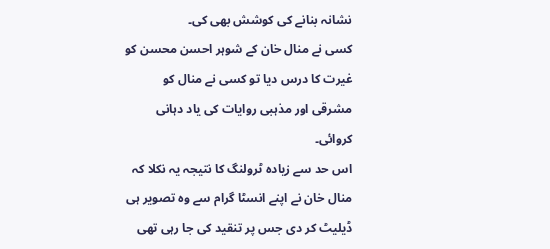نشانہ بنانے کی کوشش بھی کی۔
کسی نے منال خان کے شوہر احسن محسن کو غیرت کا درس دیا تو کسی نے منال کو مشرقی اور مذہبی روایات کی یاد دہانی کروائی۔
اس حد سے زیادہ ٹرولنگ کا نتیجہ یہ نکلا کہ منال خان نے اپنے انسٹا گرام سے وہ تصویر ہی ڈیلیٹ کر دی جس پر تنقید کی جا رہی تھی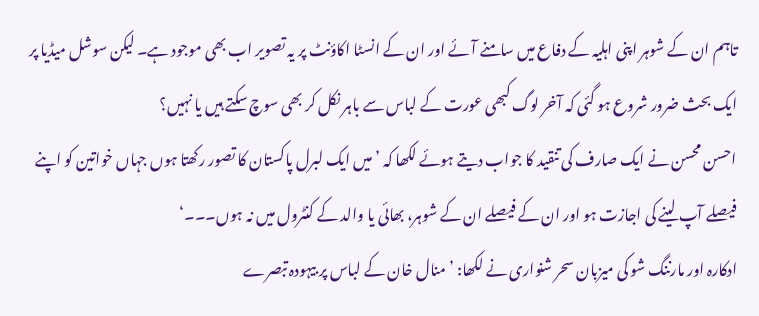تاہم ان کے شوہر اپنی اہلیہ کے دفاع میں سامنے آئے اور ان کے انسٹا اکاؤنٹ پر یہ تصویر اب بھی موجود ہے۔ لیکن سوشل میڈیا پر ایک بحث ضرور شروع ہو گئی کہ آخر لوگ کبھی عورت کے لباس سے باہر نکل کر بھی سوچ سکتے ہیں یا نہیں؟
احسن محسن نے ایک صارف کی تنقید کا جواب دیتے ہوئے لکھا کہ ’میں ایک لبرل پاکستان کا تصور رکھتا ہوں جہاں خواتین کو اپنے فیصلے آپ لینے کی اجازت ہو اور ان کے فیصلے ان کے شوہر، بھائی یا والد کے کنٹرول میں نہ ہوں۔۔۔‘
ادکارہ اور مارننگ شو کی میزبان سحر شنواری نے لکھا: ’منال خان کے لباس پر بیہودہ تبصرے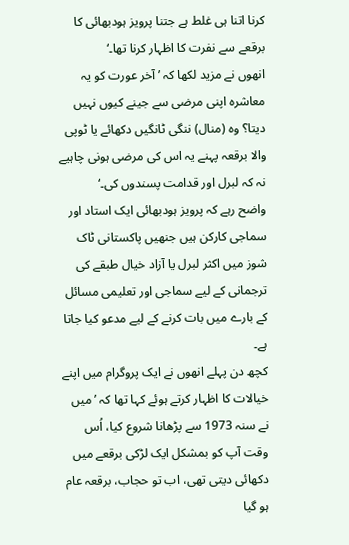کرنا اتنا ہی غلط ہے جتنا پرویز ہودبھائی کا برقعے سے نفرت کا اظہار کرنا تھا۔‘
انھوں نے مزید لکھا کہ ’آخر عورت کو یہ معاشرہ اپنی مرضی سے جینے کیوں نہیں دیتا؟ وہ (منال) ننگی ٹانگیں دکھائے یا ٹوپی والا برقعہ پہنے یہ اس کی مرضی ہونی چاہیے نہ کہ لبرل اور قدامت پسندوں کی۔‘
واضح رہے کہ پرویز ہودبھائی ایک استاد اور سماجی کارکن ہیں جنھیں پاکستانی ٹاک شوز میں اکثر لبرل یا آزاد خیال طبقے کی ترجمانی کے لیے سماجی اور تعلیمی مسائل کے بارے میں بات کرنے کے لیے مدعو کیا جاتا ہے۔
کچھ دن پہلے انھوں نے ایک پروگرام میں اپنے خیالات کا اظہار کرتے ہوئے کہا تھا کہ ’میں نے سنہ 1973 سے پڑھانا شروع کیا، اُس وقت آپ کو بمشکل ایک لڑکی برقعے میں دکھائی دیتی تھی، اب تو حجاب، برقعہ عام ہو گیا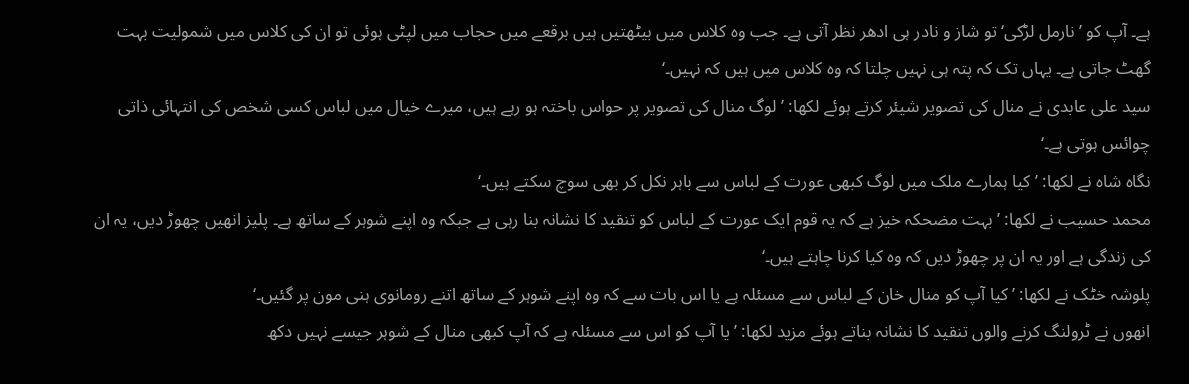ہے۔ آپ کو ’نارمل لڑکی‘ تو شاز و نادر ہی ادھر نظر آتی ہے۔ جب وہ کلاس میں بیٹھتیں ہیں برقعے میں حجاب میں لپٹی ہوئی تو ان کی کلاس میں شمولیت بہت گھٹ جاتی ہے۔ یہاں تک کہ پتہ ہی نہیں چلتا کہ وہ کلاس میں ہیں کہ نہیں۔‘
سید علی عابدی نے منال کی تصویر شیئر کرتے ہوئے لکھا: ’لوگ منال کی تصویر پر حواس باختہ ہو رہے ہیں، میرے خیال میں لباس کسی شخص کی انتہائی ذاتی چوائس ہوتی ہے۔‘
نگاہ شاہ نے لکھا: ’ کیا ہمارے ملک میں لوگ کبھی عورت کے لباس سے باہر نکل کر بھی سوچ سکتے ہیں۔‘
محمد حسیب نے لکھا: ’بہت مضحکہ خیز ہے کہ یہ قوم ایک عورت کے لباس کو تنقید کا نشانہ بنا رہی ہے جبکہ وہ اپنے شوہر کے ساتھ ہے۔ پلیز انھیں چھوڑ دیں، یہ ان کی زندگی ہے اور یہ ان پر چھوڑ دیں کہ وہ کیا کرنا چاہتے ہیں۔‘
پلوشہ خٹک نے لکھا: ’کیا آپ کو منال خان کے لباس سے مسئلہ ہے یا اس بات سے کہ وہ اپنے شوہر کے ساتھ اتنے رومانوی ہنی مون پر گئیں۔‘
انھوں نے ٹرولنگ کرنے والوں تنقید کا نشانہ بناتے ہوئے مزید لکھا: ’یا آپ کو اس سے مسئلہ ہے کہ آپ کبھی منال کے شوہر جیسے نہیں دکھ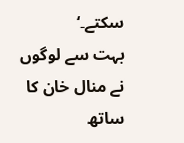سکتے۔‘
بہت سے لوگوں نے منال خان کا ساتھ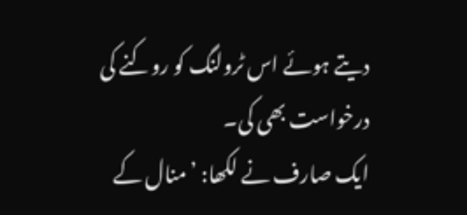دیتے ہوئے اس ٹرولنگ کو روکنے کی درخواست بھی کی۔
ایک صارف نے لکھا: ’منال کے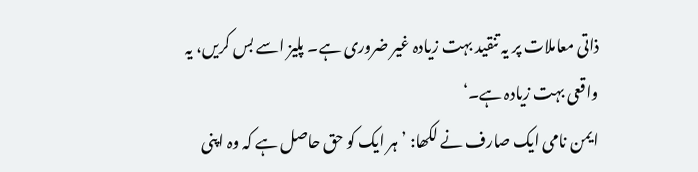ذاتی معاملات پر یہ تنقید بہت زیادہ غیر ضروری ہے۔ پلیز اسے بس کریں، یہ واقعی بہت زیادہ ہے۔‘
ایمن نامی ایک صارف نے لکھا: ’ہر ایک کو حق حاصل ہے کہ وہ اپنی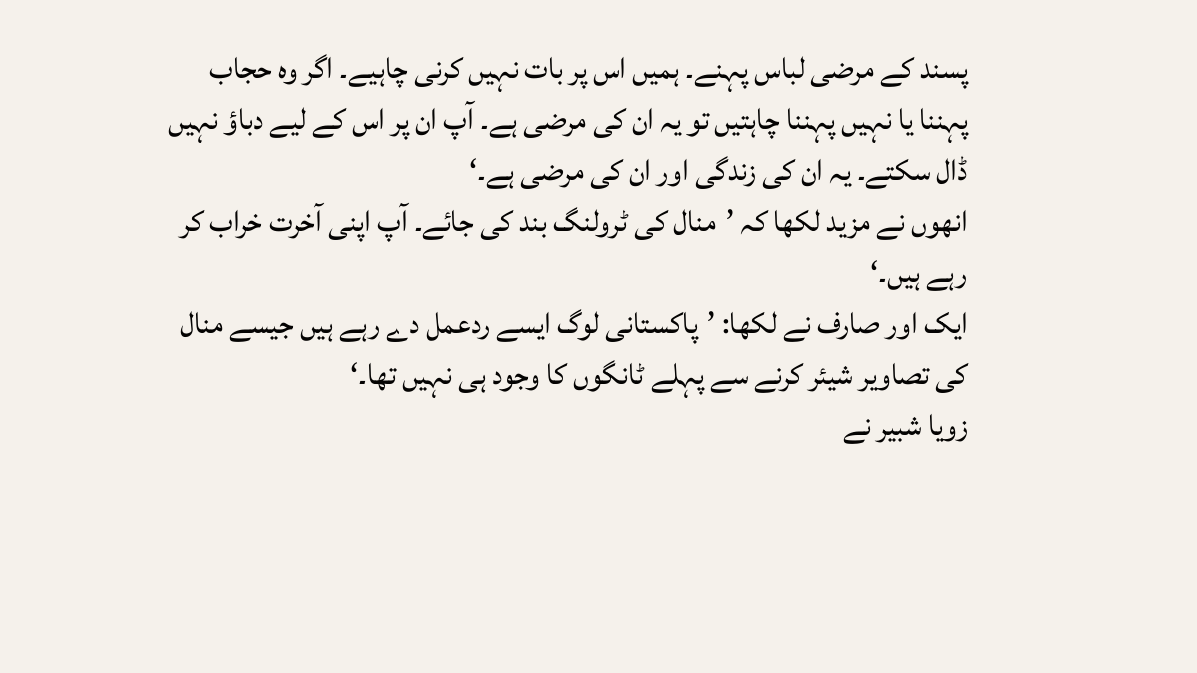پسند کے مرضی لباس پہنے۔ ہمیں اس پر بات نہیں کرنی چاہیے۔ اگر وہ حجاب پہننا یا نہیں پہننا چاہتیں تو یہ ان کی مرضی ہے۔ آپ ان پر اس کے لیے دباؤ نہیں ڈال سکتے۔ یہ ان کی زندگی اور ان کی مرضی ہے۔‘
انھوں نے مزید لکھا کہ ’منال کی ٹرولنگ بند کی جائے۔ آپ اپنی آخرت خراب کر رہے ہیں۔‘
ایک اور صارف نے لکھا: ’پاکستانی لوگ ایسے ردعمل دے رہے ہیں جیسے منال کی تصاویر شیئر کرنے سے پہلے ٹانگوں کا وجود ہی نہیں تھا۔‘
زویا شبیر نے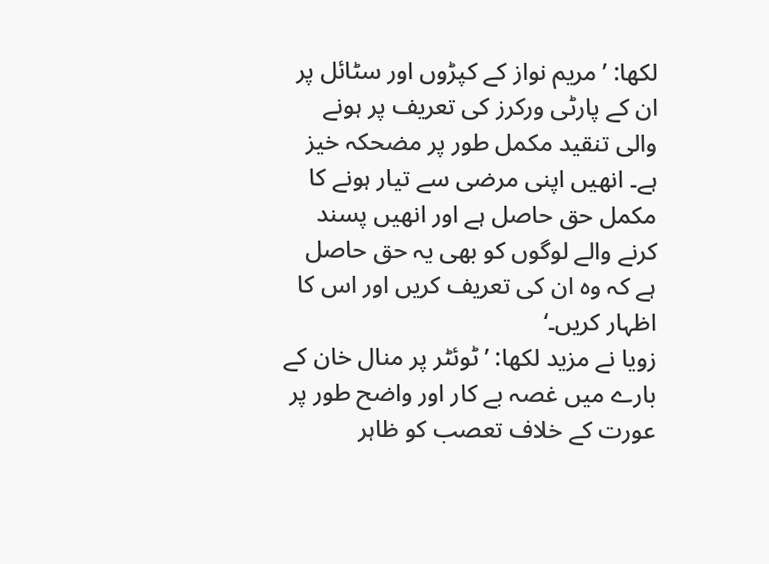لکھا: ’مریم نواز کے کپڑوں اور سٹائل پر ان کے پارٹی ورکرز کی تعریف پر ہونے والی تنقید مکمل طور پر مضحکہ خیز ہے۔ انھیں اپنی مرضی سے تیار ہونے کا مکمل حق حاصل ہے اور انھیں پسند کرنے والے لوگوں کو بھی یہ حق حاصل ہے کہ وہ ان کی تعریف کریں اور اس کا اظہار کریں۔‘
زویا نے مزید لکھا: ’ٹوئٹر پر منال خان کے بارے میں غصہ بے کار اور واضح طور پر عورت کے خلاف تعصب کو ظاہر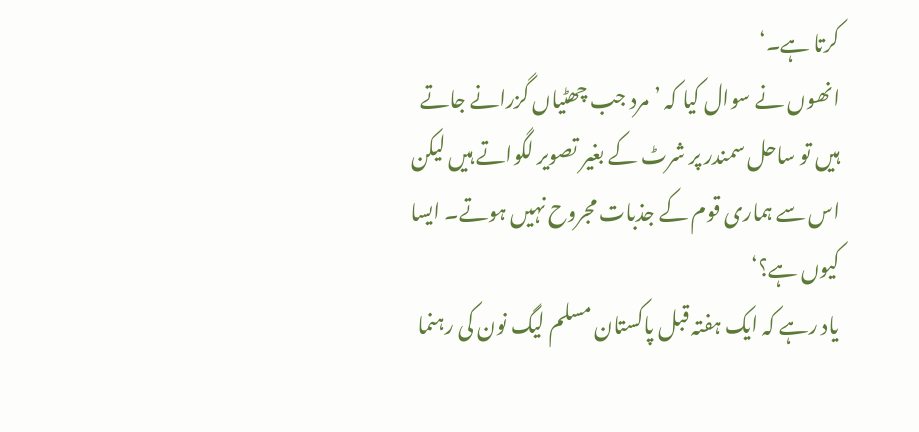کرتا ہے۔‘
انھوں نے سوال کیا کہ ’مرد جب چھٹیاں گزرانے جاتے ہیں تو ساحل سمندر پر شرٹ کے بغیر تصویر لگواتے ہیں لیکن اس سے ہماری قوم کے جذبات مجروح نہیں ہوتے۔ ایسا کیوں ہے؟‘
یاد رہے کہ ایک ہفتہ قبل پاکستان مسلم لیگ نون کی رہنما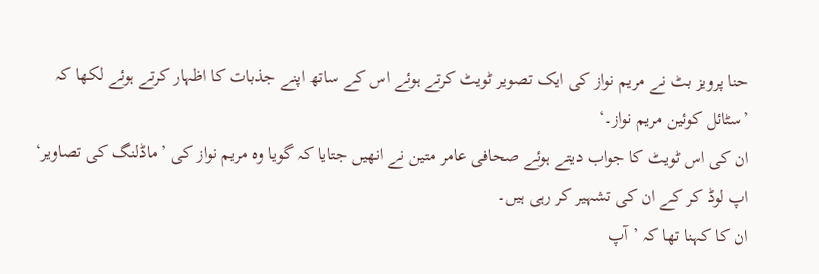حنا پرویز بٹ نے مریم نواز کی ایک تصویر ٹویٹ کرتے ہوئے اس کے ساتھ اپنے جذبات کا اظہار کرتے ہوئے لکھا کہ ’سٹائل کوئین مریم نواز۔‘
ان کی اس ٹویٹ کا جواب دیتے ہوئے صحافی عامر متین نے انھیں جتایا کہ گویا وہ مریم نواز کی ’ماڈلنگ کی تصاویر‘ اپ لوڈ کر کے ان کی تشہیر کر رہی ہیں۔
ان کا کہنا تھا کہ ’آپ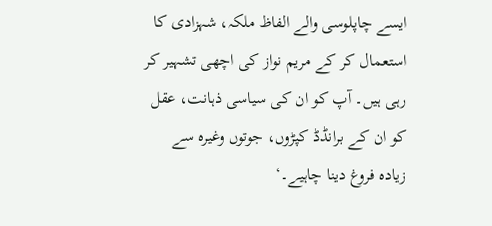ایسے چاپلوسی والے الفاظ ملکہ، شہزادی کا استعمال کر کے مریم نواز کی اچھی تشہیر کر رہی ہیں۔ آپ کو ان کی سیاسی ذہانت، عقل کو ان کے برانڈڈ کپڑوں، جوتوں وغیرہ سے زیادہ فروغ دینا چاہیے۔‘